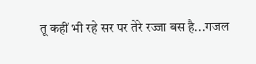तू कहीं भी रहे सर पर तेरे रज्जा बस है...गजल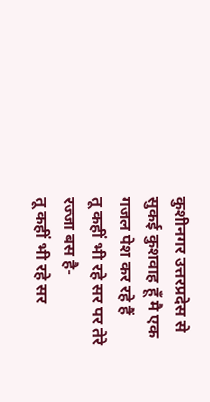कुशीनगर उत्तरप्रदेस से सुकई कुशवाह हूँ मै एक गजल पेश कर रहे हैं
तू कहीं भी रहे सर पर तेरे रज्जा बस है-
तू कहीं भी रहे सर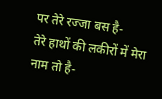पर तेरे रज्जा बस है-
तेरे हाथों की लकीरों में मेरा नाम तो है-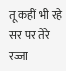तू कहीं भी रहे सर पर तेरे रज्जा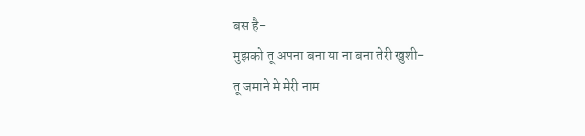बस है-
मुझको तू अपना बना या ना बना तेरी खुशी-
तू जमाने मे मेरी नाम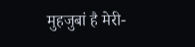मुहजुबां है मेरी-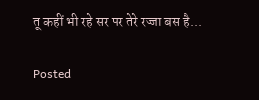तू कहीं भी रहे सर पर तेरे रज्जा बस है...

Posted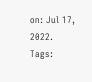on: Jul 17, 2022. Tags: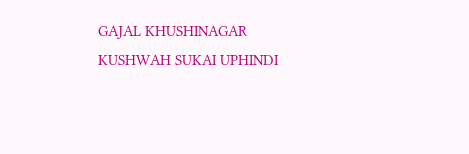GAJAL KHUSHINAGAR KUSHWAH SUKAI UPHINDI